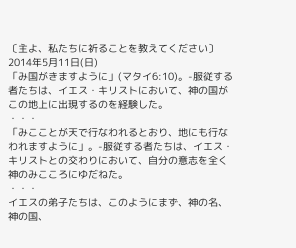〔主よ、私たちに祈ることを教えてください〕
2014年5月11日(日)
「み国がきますように」(マタイ6:10)。-服従する者たちは、イエス・キリストにおいて、神の国がこの地上に出現するのを経験した。
・・・
「みこことが天で行なわれるとおり、地にも行なわれますように」。-服従する者たちは、イエス・キリストとの交わりにおいて、自分の意志を全く神のみこころにゆだねた。
・・・
イエスの弟子たちは、このようにまず、神の名、神の国、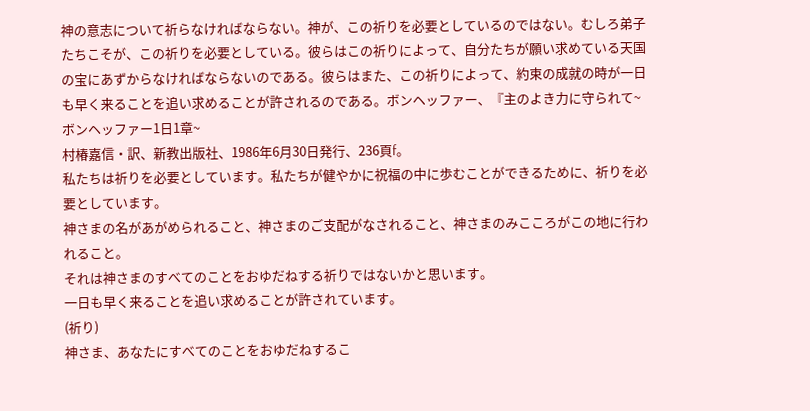神の意志について祈らなければならない。神が、この祈りを必要としているのではない。むしろ弟子たちこそが、この祈りを必要としている。彼らはこの祈りによって、自分たちが願い求めている天国の宝にあずからなければならないのである。彼らはまた、この祈りによって、約束の成就の時が一日も早く来ることを追い求めることが許されるのである。ボンヘッファー、『主のよき力に守られて~ボンヘッファー1日1章~
村椿嘉信・訳、新教出版社、1986年6月30日発行、236頁f。
私たちは祈りを必要としています。私たちが健やかに祝福の中に歩むことができるために、祈りを必要としています。
神さまの名があがめられること、神さまのご支配がなされること、神さまのみこころがこの地に行われること。
それは神さまのすべてのことをおゆだねする祈りではないかと思います。
一日も早く来ることを追い求めることが許されています。
(祈り)
神さま、あなたにすべてのことをおゆだねするこ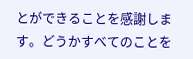とができることを感謝します。どうかすべてのことを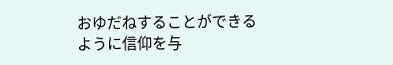おゆだねすることができるように信仰を与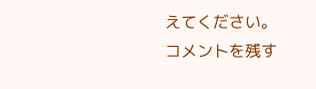えてください。
コメントを残す